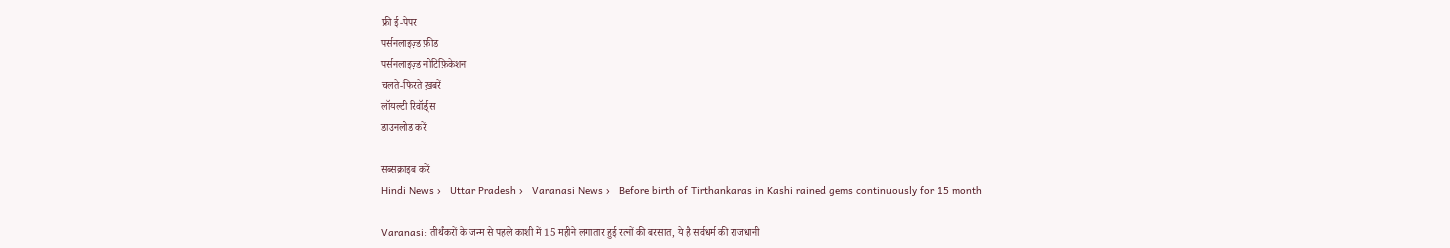फ्री ई-पेपर
पर्सनलाइज़्ड फ़ीड
पर्सनलाइज़्ड नोटिफ़िकेशन
चलते-फिरते ख़बरें
लॉयल्टी रिवॉर्ड्स
डाउनलोड करें

सब्सक्राइब करें
Hindi News ›   Uttar Pradesh ›   Varanasi News ›   Before birth of Tirthankaras in Kashi rained gems continuously for 15 month

Varanasi: तीर्थंकरों के जन्म से पहले काशी में 15 महीने लगातार हुई रत्नों की बरसात, ये है सर्वधर्म की राजधानी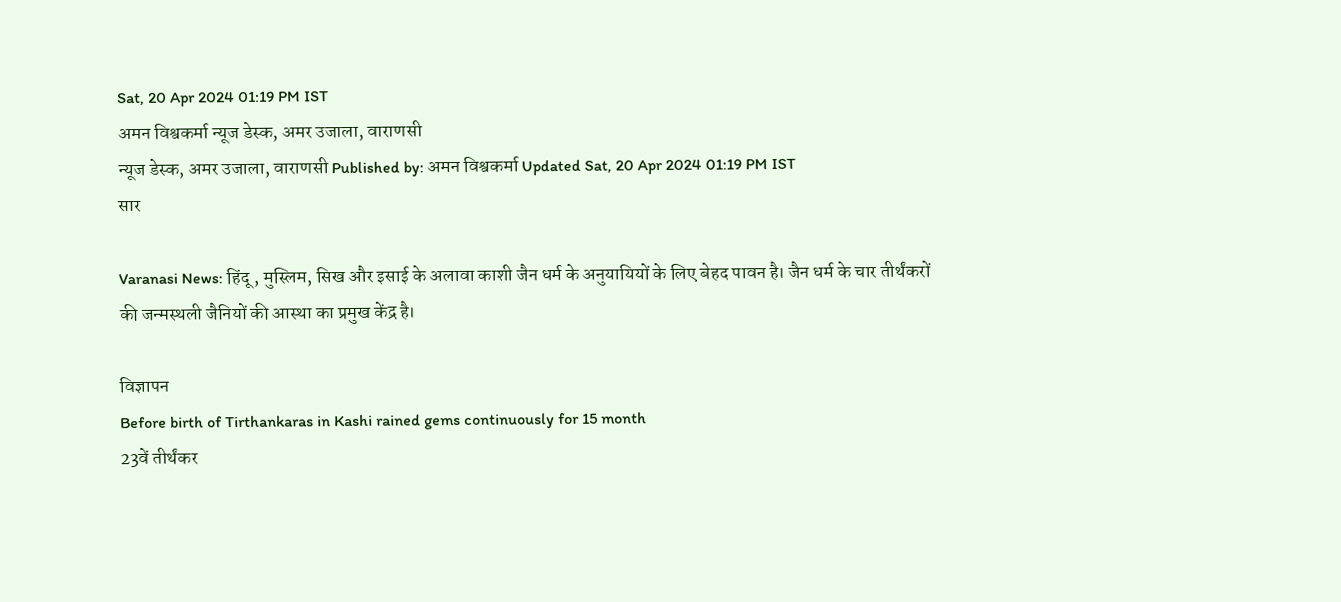Sat, 20 Apr 2024 01:19 PM IST
अमन विश्वकर्मा न्यूज डेस्क, अमर उजाला, वाराणसी
न्यूज डेस्क, अमर उजाला, वाराणसी Published by: अमन विश्वकर्मा Updated Sat, 20 Apr 2024 01:19 PM IST
सार

Varanasi News: हिंदू, मुस्लिम, सिख और इसाई के अलावा काशी जैन धर्म के अनुयायियों के लिए बेहद पावन है। जैन धर्म के चार तीर्थंकरों की जन्मस्थली जैनियों की आस्था का प्रमुख केंद्र है।

विज्ञापन
Before birth of Tirthankaras in Kashi rained gems continuously for 15 month
23वें तीर्थंकर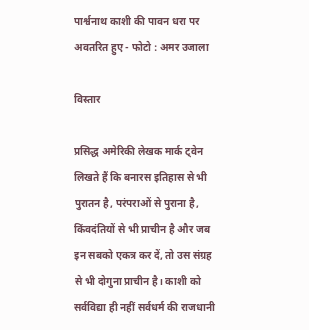पार्श्वनाथ काशी की पावन धरा पर अवतरित हुए - फोटो : अमर उजाला

विस्तार

प्रसिद्ध अमेरिकी लेखक मार्क ट्वेन लिखते हैं कि बनारस इतिहास से भी पुरातन है, परंपराओं से पुराना है, किंवदंतियों से भी प्राचीन है और जब इन सबको एकत्र कर दें, तो उस संग्रह से भी दोगुना प्राचीन है। काशी को सर्वविद्या ही नहीं सर्वधर्म की राजधानी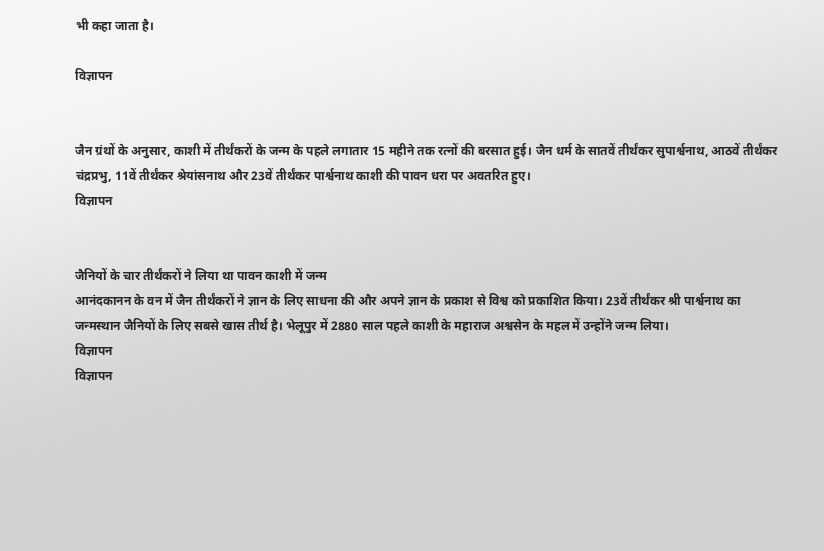भी कहा जाता है।

विज्ञापन


जैन ग्रंथों के अनुसार, काशी में तीर्थंकरों के जन्म के पहले लगातार 15 महीने तक रत्नों की बरसात हुई। जैन धर्म के सातवें तीर्थंकर सुपार्श्वनाथ, आठवें तीर्थंकर चंद्रप्रभु, 11वें तीर्थंकर श्रेयांसनाथ और 23वें तीर्थंकर पार्श्वनाथ काशी की पावन धरा पर अवतरित हुए।
विज्ञापन


जैनियों के चार तीर्थंकरों ने लिया था पावन काशी में जन्म
आनंदकानन के वन में जैन तीर्थंकरों ने ज्ञान के लिए साधना की और अपने ज्ञान के प्रकाश से विश्व को प्रकाशित किया। 23वें तीर्थंकर श्री पार्श्वनाथ का जन्मस्थान जैनियों के लिए सबसे खास तीर्थ है। भेलूपुर में 2880 साल पहले काशी के महाराज अश्वसेन के महल में उन्होंने जन्म लिया।
विज्ञापन
विज्ञापन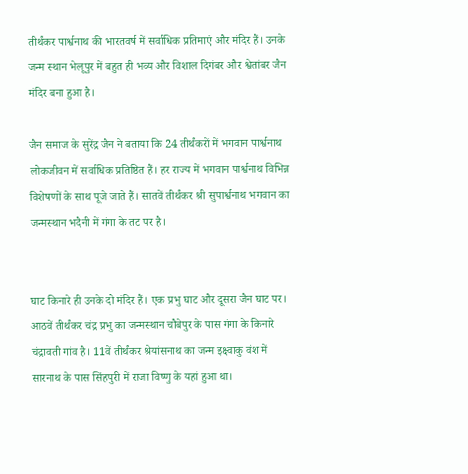तीर्थंकर पार्श्वनाथ की भारतवर्ष में सर्वाधिक प्रतिमाएं और मंदिर हैं। उनके जन्म स्थान भेलूपुर में बहुत ही भव्य और विशाल दिगंबर और श्वेतांबर जैन मंदिर बना हुआ है।

जैन समाज के सुरेंद्र जैन ने बताया कि 24 तीर्थंकरों में भगवान पार्श्वनाथ लोकजीवन में सर्वाधिक प्रतिष्ठित हैं। हर राज्य में भगवान पार्श्वनाथ विभिन्न विशेषणों के साथ पूजे जाते हैं। सातवें तीर्थंकर श्री सुपार्श्वनाथ भगवान का जन्मस्थान भदैनी में गंगा के तट पर है।


घाट किनारे ही उनके दो मंदिर हैं। एक प्रभु घाट और दूसरा जैन घाट पर। आठवें तीर्थंकर चंद्र प्रभु का जन्मस्थान चौबेपुर के पास गंगा के किनारे चंद्रावती गांव है। 11वें तीर्थंकर श्रेयांसनाथ का जन्म इक्ष्वाकु वंश में सारनाथ के पास सिंहपुरी में राजा विष्णु के यहां हुआ था।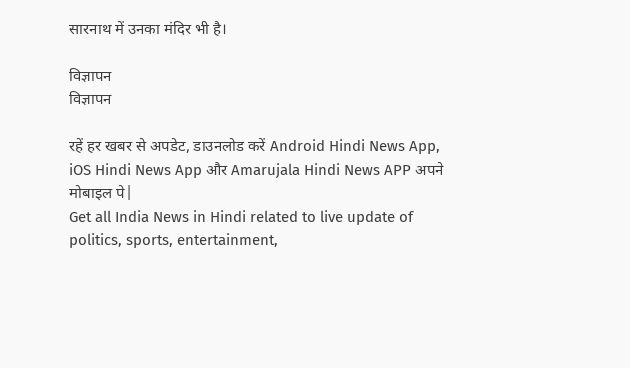सारनाथ में उनका मंदिर भी है।

विज्ञापन
विज्ञापन

रहें हर खबर से अपडेट, डाउनलोड करें Android Hindi News App, iOS Hindi News App और Amarujala Hindi News APP अपने मोबाइल पे|
Get all India News in Hindi related to live update of politics, sports, entertainment,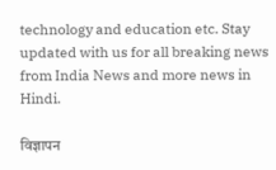technology and education etc. Stay updated with us for all breaking news from India News and more news in Hindi.

विज्ञापन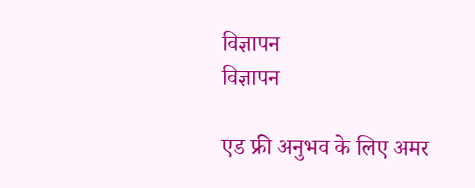विज्ञापन
विज्ञापन

एड फ्री अनुभव के लिए अमर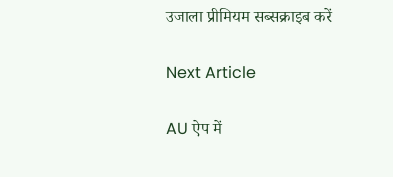उजाला प्रीमियम सब्सक्राइब करें

Next Article

AU ऐप में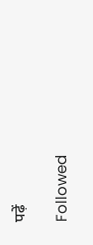पढ़ें

Followed